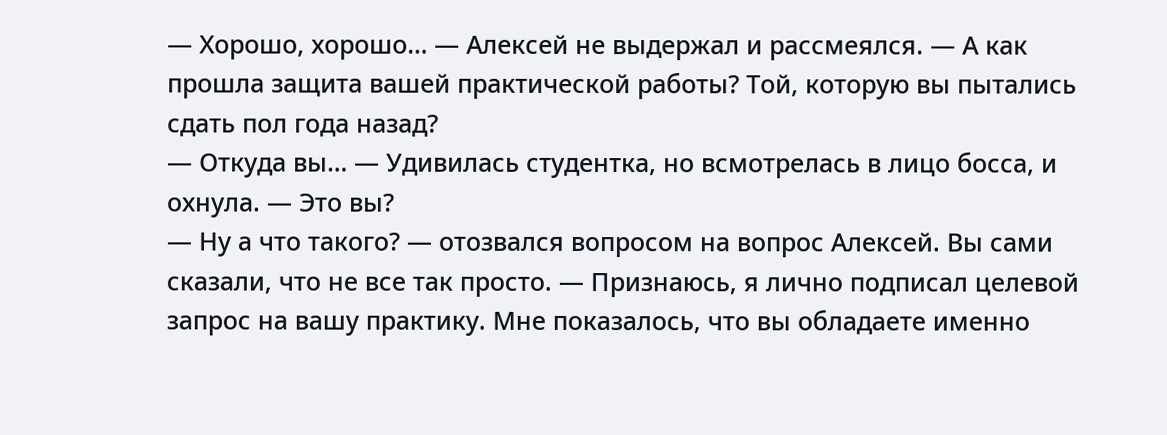— Хорошо, хорошо… — Алексей не выдержал и рассмеялся. — А как прошла защита вашей практической работы? Той, которую вы пытались сдать пол года назад?
— Откуда вы… — Удивилась студентка, но всмотрелась в лицо босса, и охнула. — Это вы?
— Ну а что такого? — отозвался вопросом на вопрос Алексей. Вы сами сказали, что не все так просто. — Признаюсь, я лично подписал целевой запрос на вашу практику. Мне показалось, что вы обладаете именно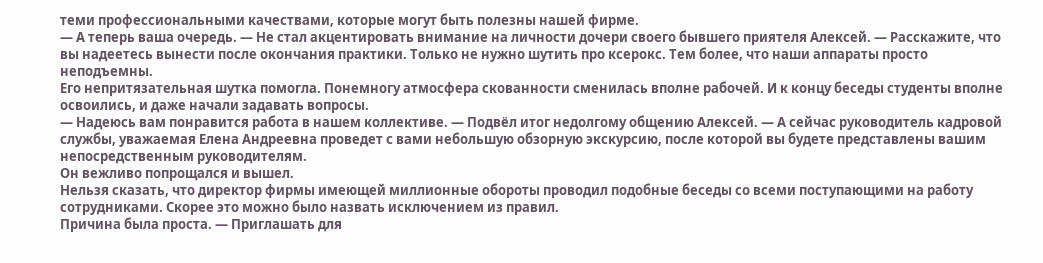теми профессиональными качествами, которые могут быть полезны нашей фирме.
— А теперь ваша очередь. — Не стал акцентировать внимание на личности дочери своего бывшего приятеля Алексей. — Расскажите, что вы надеетесь вынести после окончания практики. Только не нужно шутить про ксерокс. Тем более, что наши аппараты просто неподъемны.
Его непритязательная шутка помогла. Понемногу атмосфера скованности сменилась вполне рабочей. И к концу беседы студенты вполне освоились, и даже начали задавать вопросы.
— Надеюсь вам понравится работа в нашем коллективе. — Подвёл итог недолгому общению Алексей. — А сейчас руководитель кадровой службы, уважаемая Елена Андреевна проведет с вами небольшую обзорную экскурсию, после которой вы будете представлены вашим непосредственным руководителям.
Он вежливо попрощался и вышел.
Нельзя сказать, что директор фирмы имеющей миллионные обороты проводил подобные беседы со всеми поступающими на работу сотрудниками. Скорее это можно было назвать исключением из правил.
Причина была проста. — Приглашать для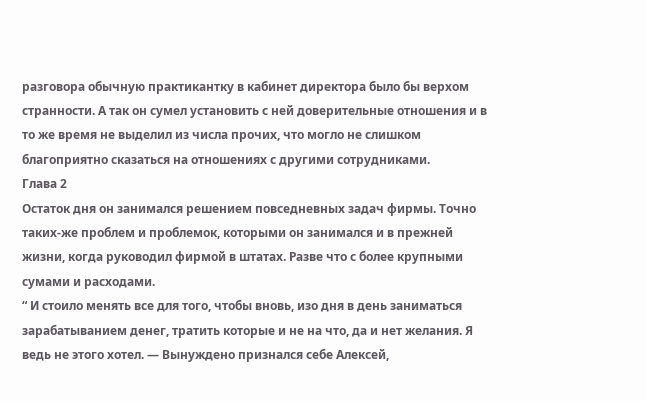разговора обычную практикантку в кабинет директора было бы верхом странности. А так он сумел установить с ней доверительные отношения и в то же время не выделил из числа прочих, что могло не слишком благоприятно сказаться на отношениях с другими сотрудниками.
Глава 2
Остаток дня он занимался решением повседневных задач фирмы. Точно таких-же проблем и проблемок, которыми он занимался и в прежней жизни, когда руководил фирмой в штатах. Разве что с более крупными сумами и расходами.
“ И стоило менять все для того, чтобы вновь, изо дня в день заниматься зарабатыванием денег, тратить которые и не на что, да и нет желания. Я ведь не этого хотел. — Вынуждено признался себе Алексей,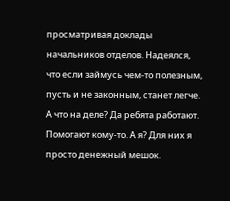просматривая доклады начальников отделов. Надеялся, что если займусь чем-то полезным, пусть и не законным, станет легче. А что на деле? Да ребята работают. Помогают кому-то. А я? Для них я просто денежный мешок.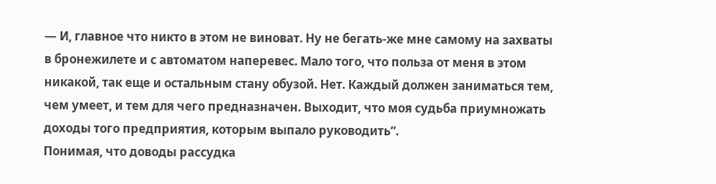— И, главное что никто в этом не виноват. Ну не бегать-же мне самому на захваты в бронежилете и с автоматом наперевес. Мало того, что польза от меня в этом никакой, так еще и остальным стану обузой. Нет. Каждый должен заниматься тем, чем умеет, и тем для чего предназначен. Выходит, что моя судьба приумножать доходы того предприятия, которым выпало руководить”.
Понимая, что доводы рассудка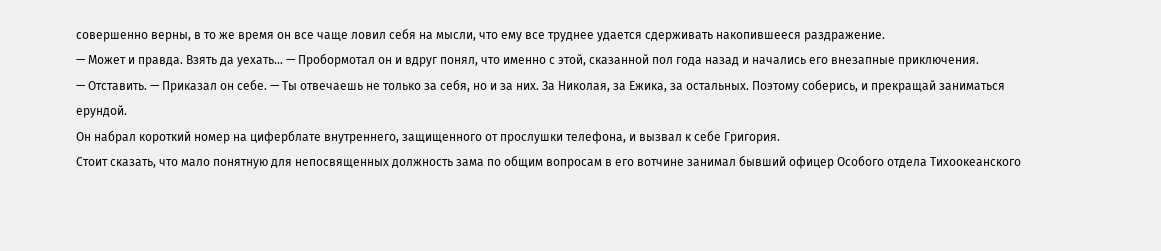совершенно верны, в то же время он все чаще ловил себя на мысли, что ему все труднее удается сдерживать накопившееся раздражение.
— Может и правда. Взять да уехать… — Пробормотал он и вдруг понял, что именно с этой, сказанной пол года назад и начались его внезапные приключения.
— Отставить. — Приказал он себе. — Ты отвечаешь не только за себя, но и за них. За Николая, за Ежика, за остальных. Поэтому соберись, и прекращай заниматься ерундой.
Он набрал короткий номер на циферблате внутреннего, защищенного от прослушки телефона, и вызвал к себе Григория.
Стоит сказать, что мало понятную для непосвященных должность зама по общим вопросам в его вотчине занимал бывший офицер Особого отдела Тихоокеанского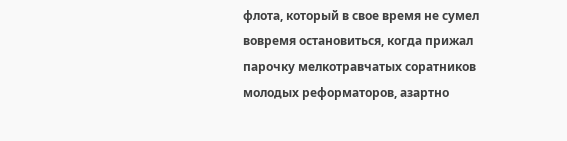флота, который в свое время не сумел вовремя остановиться, когда прижал парочку мелкотравчатых соратников молодых реформаторов, азартно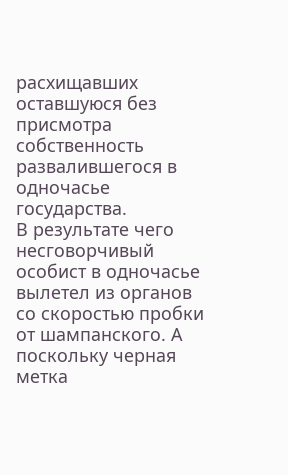расхищавших оставшуюся без присмотра собственность развалившегося в одночасье государства.
В результате чего несговорчивый особист в одночасье вылетел из органов со скоростью пробки от шампанского. А поскольку черная метка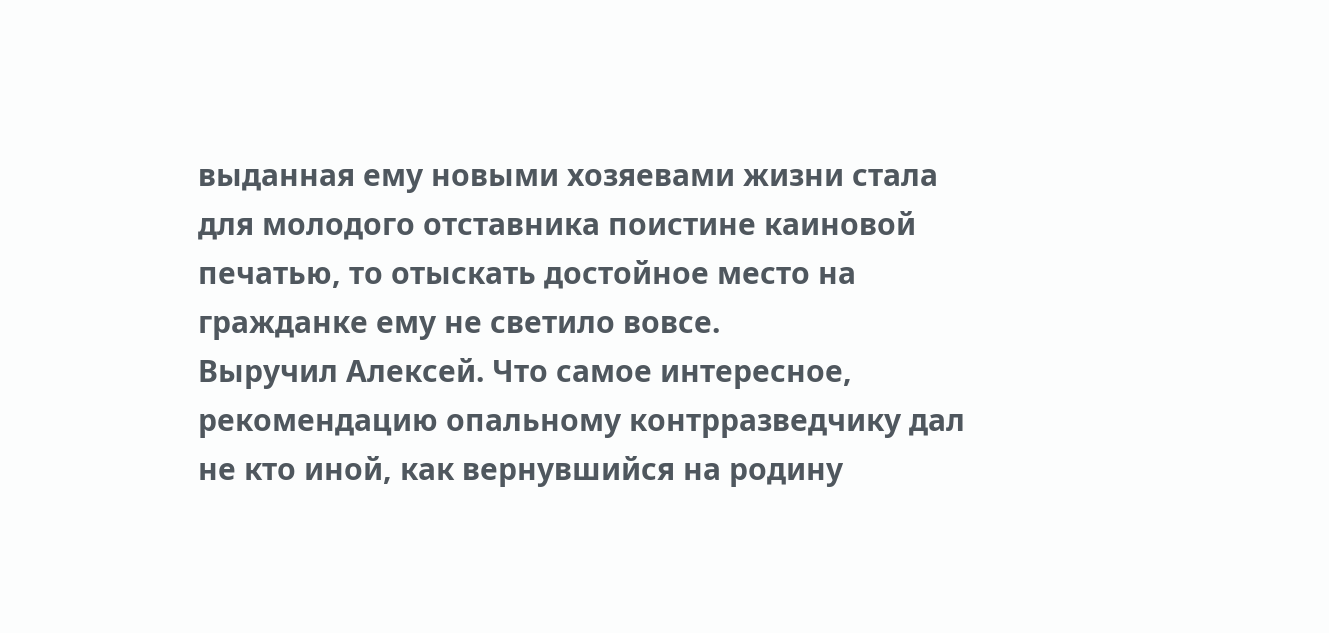выданная ему новыми хозяевами жизни стала для молодого отставника поистине каиновой печатью, то отыскать достойное место на гражданке ему не светило вовсе.
Выручил Алексей. Что самое интересное, рекомендацию опальному контрразведчику дал не кто иной, как вернувшийся на родину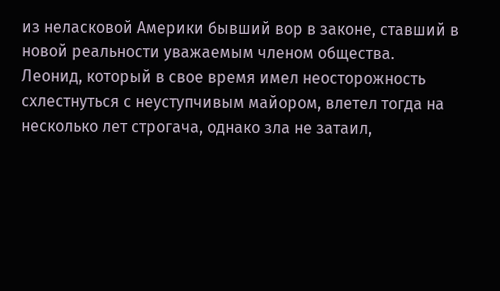из неласковой Америки бывший вор в законе, ставший в новой реальности уважаемым членом общества.
Леонид, который в свое время имел неосторожность схлестнуться с неуступчивым майором, влетел тогда на несколько лет строгача, однако зла не затаил,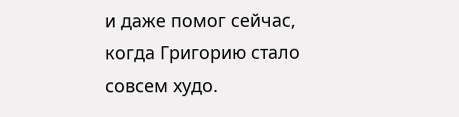и даже помог сейчас, когда Григорию стало совсем худо.